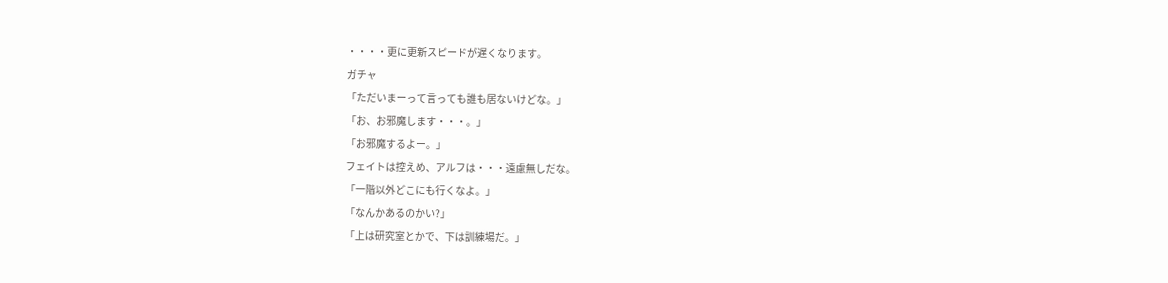・・・・更に更新スピードが遅くなります。
ガチャ
「ただいまーって言っても誰も居ないけどな。」
「お、お邪魔します・・・。」
「お邪魔するよー。」
フェイトは控えめ、アルフは・・・遠慮無しだな。
「一階以外どこにも行くなよ。」
「なんかあるのかい?」
「上は研究室とかで、下は訓練場だ。」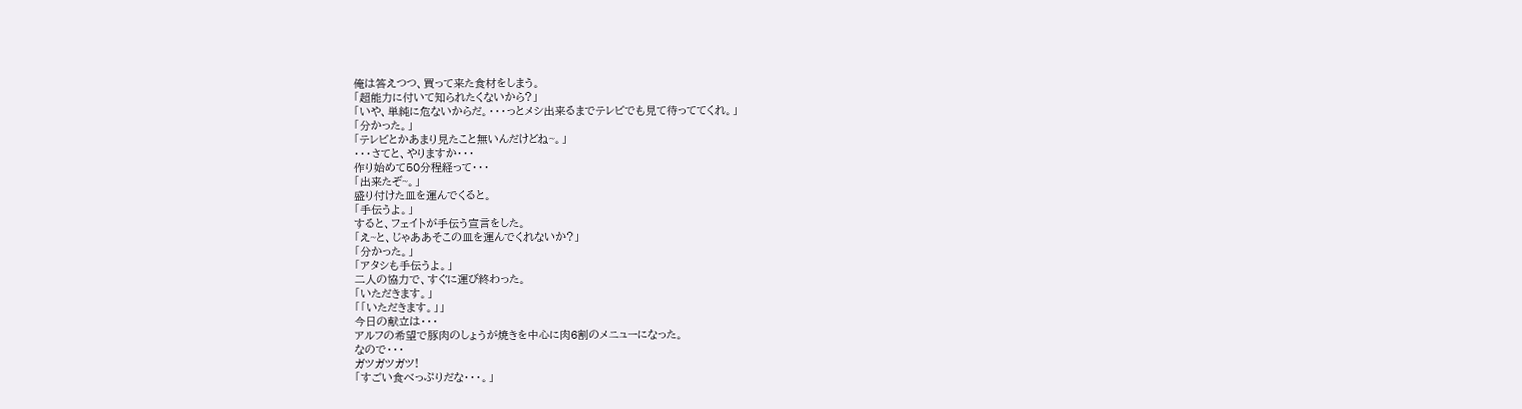俺は答えつつ、買って来た食材をしまう。
「超能力に付いて知られたくないから?」
「いや、単純に危ないからだ。・・・っとメシ出来るまでテレビでも見て待っててくれ。」
「分かった。」
「テレビとかあまり見たこと無いんだけどね~。」
・・・さてと、やりますか・・・
作り始めて50分程経って・・・
「出来たぞ~。」
盛り付けた皿を運んでくると。
「手伝うよ。」
すると、フェイトが手伝う宣言をした。
「え~と、じゃああそこの皿を運んでくれないか?」
「分かった。」
「アタシも手伝うよ。」
二人の協力で、すぐに運び終わった。
「いただきます。」
「「いただきます。」」
今日の献立は・・・
アルフの希望で豚肉のしょうが焼きを中心に肉6割のメニューになった。
なので・・・
ガツガツガツ!
「すごい食べっぷりだな・・・。」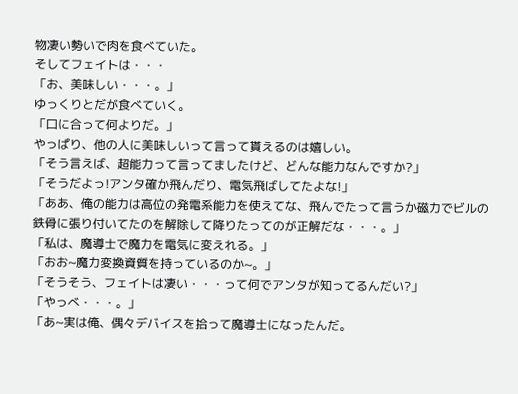物凄い勢いで肉を食べていた。
そしてフェイトは・・・
「お、美味しい・・・。」
ゆっくりとだが食べていく。
「口に合って何よりだ。」
やっぱり、他の人に美味しいって言って貰えるのは嬉しい。
「そう言えば、超能力って言ってましたけど、どんな能力なんですか?」
「そうだよっ!アンタ確か飛んだり、電気飛ばしてたよな!」
「ああ、俺の能力は高位の発電系能力を使えてな、飛んでたって言うか磁力でビルの鉄骨に張り付いてたのを解除して降りたってのが正解だな・・・。」
「私は、魔導士で魔力を電気に変えれる。」
「おお~魔力変換資質を持っているのか~。」
「そうそう、フェイトは凄い・・・って何でアンタが知ってるんだい?」
「やっべ・・・。」
「あ~実は俺、偶々デバイスを拾って魔導士になったんだ。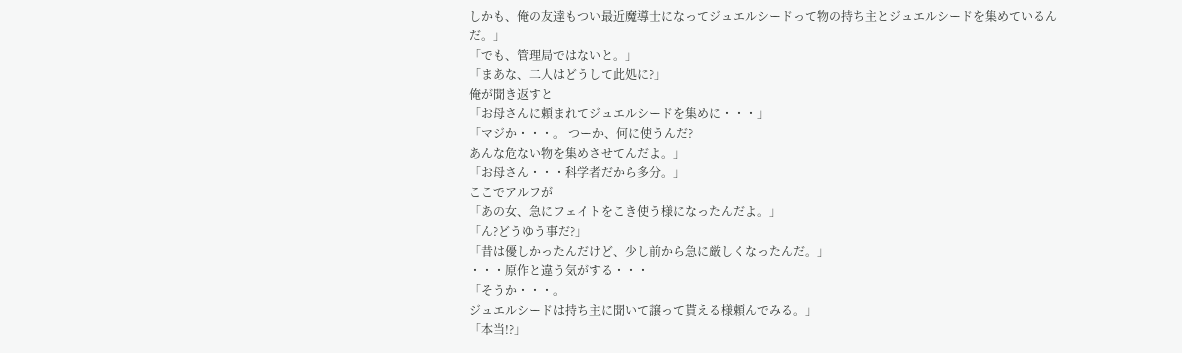しかも、俺の友達もつい最近魔導士になってジュエルシードって物の持ち主とジュエルシードを集めているんだ。」
「でも、管理局ではないと。」
「まあな、二人はどうして此処に?」
俺が聞き返すと
「お母さんに頼まれてジュエルシードを集めに・・・」
「マジか・・・。 つーか、何に使うんだ?
あんな危ない物を集めさせてんだよ。」
「お母さん・・・科学者だから多分。」
ここでアルフが
「あの女、急にフェイトをこき使う様になったんだよ。」
「ん?どうゆう事だ?」
「昔は優しかったんだけど、少し前から急に厳しくなったんだ。」
・・・原作と違う気がする・・・
「そうか・・・。
ジュエルシードは持ち主に聞いて譲って貰える様頼んでみる。」
「本当!?」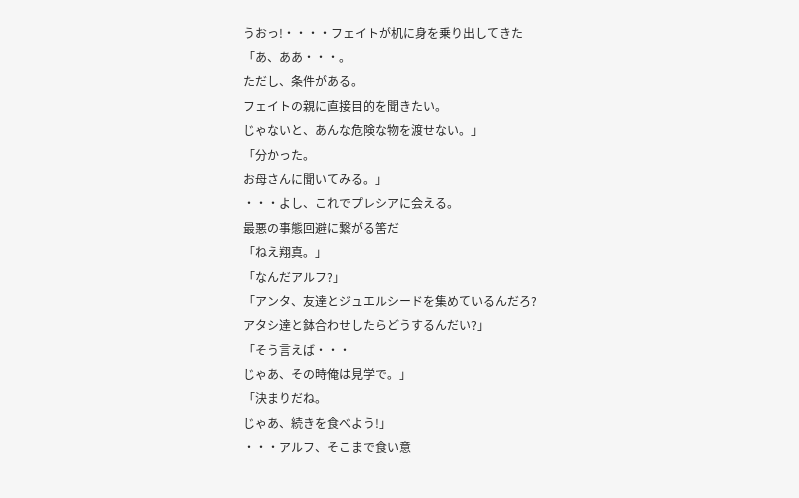うおっ!・・・・フェイトが机に身を乗り出してきた
「あ、ああ・・・。
ただし、条件がある。
フェイトの親に直接目的を聞きたい。
じゃないと、あんな危険な物を渡せない。」
「分かった。
お母さんに聞いてみる。」
・・・よし、これでプレシアに会える。
最悪の事態回避に繋がる筈だ
「ねえ翔真。」
「なんだアルフ?」
「アンタ、友達とジュエルシードを集めているんだろ?
アタシ達と鉢合わせしたらどうするんだい?」
「そう言えば・・・
じゃあ、その時俺は見学で。」
「決まりだね。
じゃあ、続きを食べよう!」
・・・アルフ、そこまで食い意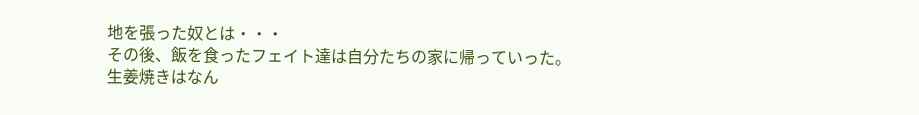地を張った奴とは・・・
その後、飯を食ったフェイト達は自分たちの家に帰っていった。
生姜焼きはなん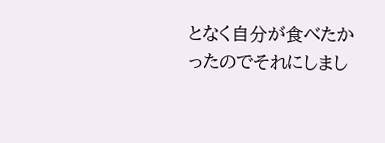となく自分が食べたかったのでそれにしまし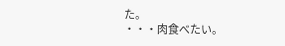た。
・・・肉食べたい。